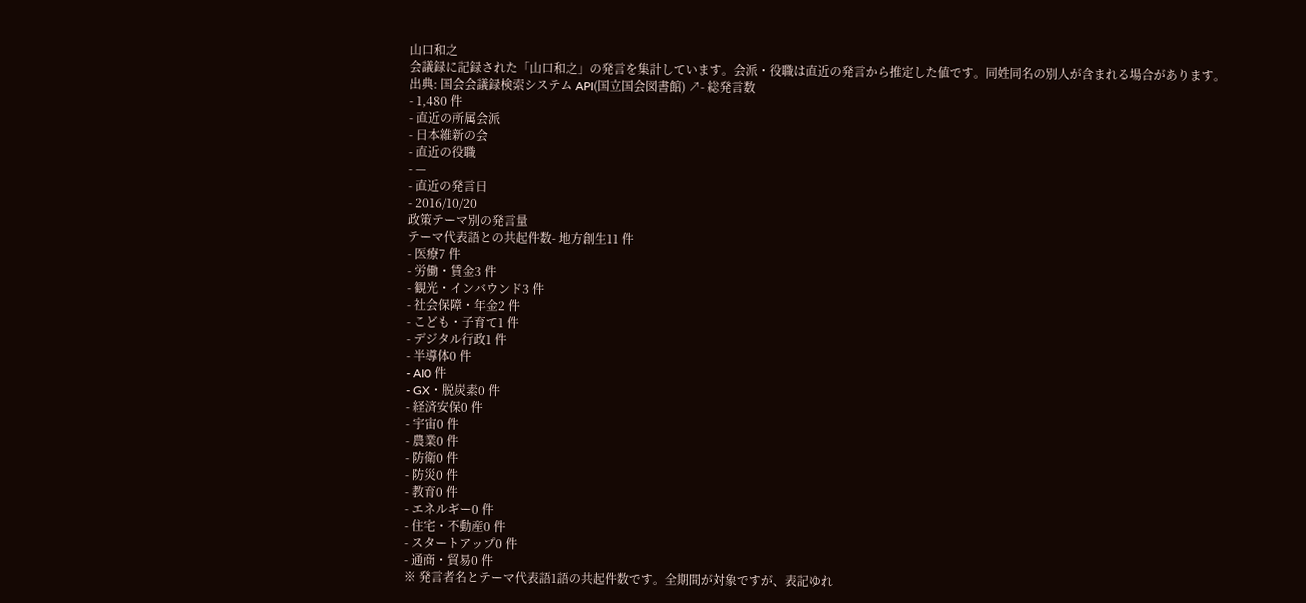山口和之
会議録に記録された「山口和之」の発言を集計しています。会派・役職は直近の発言から推定した値です。同姓同名の別人が含まれる場合があります。
出典: 国会会議録検索システム API(国立国会図書館) ↗- 総発言数
- 1,480 件
- 直近の所属会派
- 日本維新の会
- 直近の役職
- —
- 直近の発言日
- 2016/10/20
政策テーマ別の発言量
テーマ代表語との共起件数- 地方創生11 件
- 医療7 件
- 労働・賃金3 件
- 観光・インバウンド3 件
- 社会保障・年金2 件
- こども・子育て1 件
- デジタル行政1 件
- 半導体0 件
- AI0 件
- GX・脱炭素0 件
- 経済安保0 件
- 宇宙0 件
- 農業0 件
- 防衛0 件
- 防災0 件
- 教育0 件
- エネルギー0 件
- 住宅・不動産0 件
- スタートアップ0 件
- 通商・貿易0 件
※ 発言者名とテーマ代表語1語の共起件数です。全期間が対象ですが、表記ゆれ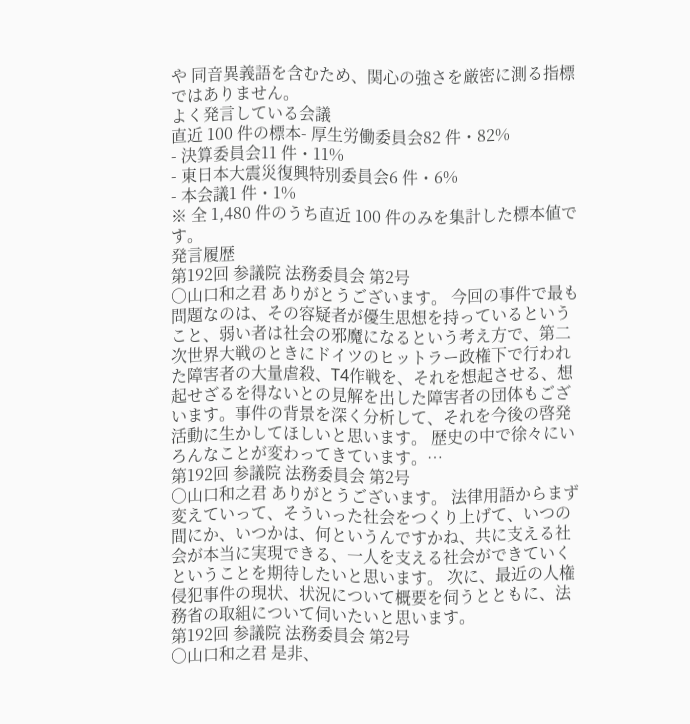や 同音異義語を含むため、関心の強さを厳密に測る指標ではありません。
よく発言している会議
直近 100 件の標本- 厚生労働委員会82 件・82%
- 決算委員会11 件・11%
- 東日本大震災復興特別委員会6 件・6%
- 本会議1 件・1%
※ 全 1,480 件のうち直近 100 件のみを集計した標本値です。
発言履歴
第192回 参議院 法務委員会 第2号
○山口和之君 ありがとうございます。 今回の事件で最も問題なのは、その容疑者が優生思想を持っているということ、弱い者は社会の邪魔になるという考え方で、第二次世界大戦のときにドイツのヒットラー政権下で行われた障害者の大量虐殺、T4作戦を、それを想起させる、想起せざるを得ないとの見解を出した障害者の団体もございます。事件の背景を深く分析して、それを今後の啓発活動に生かしてほしいと思います。 歴史の中で徐々にいろんなことが変わってきています。…
第192回 参議院 法務委員会 第2号
○山口和之君 ありがとうございます。 法律用語からまず変えていって、そういった社会をつくり上げて、いつの間にか、いつかは、何というんですかね、共に支える社会が本当に実現できる、一人を支える社会ができていくということを期待したいと思います。 次に、最近の人権侵犯事件の現状、状況について概要を伺うとともに、法務省の取組について伺いたいと思います。
第192回 参議院 法務委員会 第2号
○山口和之君 是非、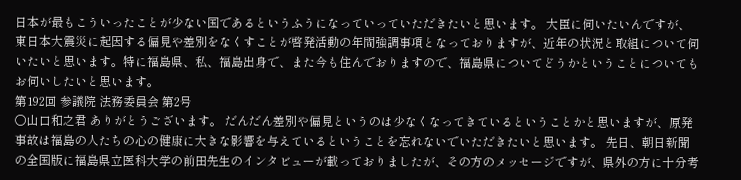日本が最もこういったことが少ない国であるというふうになっていっていただきたいと思います。 大臣に伺いたいんですが、東日本大震災に起因する偏見や差別をなくすことが啓発活動の年間強調事項となっておりますが、近年の状況と取組について伺いたいと思います。特に福島県、私、福島出身で、また今も住んでおりますので、福島県についてどうかということについてもお伺いしたいと思います。
第192回 参議院 法務委員会 第2号
○山口和之君 ありがとうございます。 だんだん差別や偏見というのは少なくなってきているということかと思いますが、原発事故は福島の人たちの心の健康に大きな影響を与えているということを忘れないでいただきたいと思います。 先日、朝日新聞の全国版に福島県立医科大学の前田先生のインタビューが載っておりましたが、その方のメッセージですが、県外の方に十分考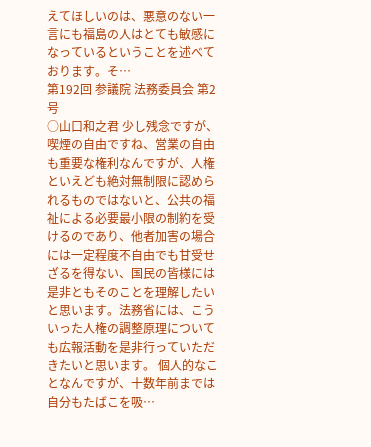えてほしいのは、悪意のない一言にも福島の人はとても敏感になっているということを述べております。そ…
第192回 参議院 法務委員会 第2号
○山口和之君 少し残念ですが、喫煙の自由ですね、営業の自由も重要な権利なんですが、人権といえども絶対無制限に認められるものではないと、公共の福祉による必要最小限の制約を受けるのであり、他者加害の場合には一定程度不自由でも甘受せざるを得ない、国民の皆様には是非ともそのことを理解したいと思います。法務省には、こういった人権の調整原理についても広報活動を是非行っていただきたいと思います。 個人的なことなんですが、十数年前までは自分もたばこを吸…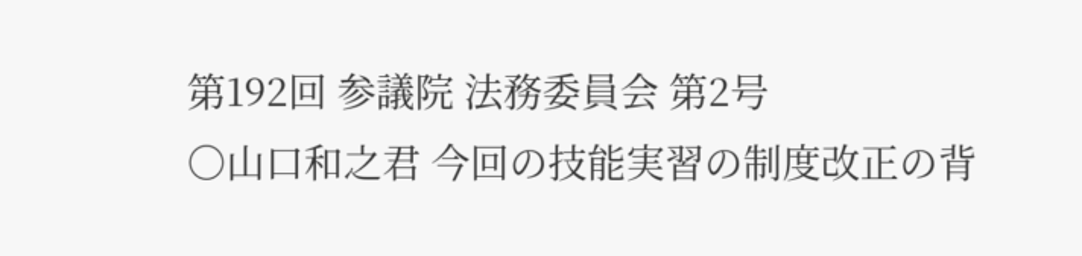第192回 参議院 法務委員会 第2号
○山口和之君 今回の技能実習の制度改正の背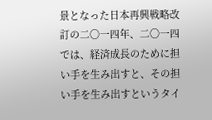景となった日本再興戦略改訂の二〇一四年、二〇一四では、経済成長のために担い手を生み出すと、その担い手を生み出すというタイ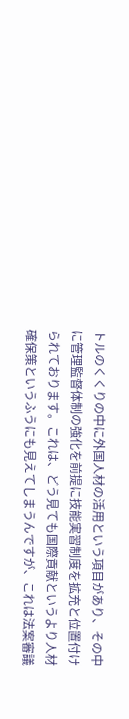トルのくくりの中に外国人材の活用という項目があり、その中に管理監督体制の強化を前提に技能実習制度を拡充と位置付けられております。これは、どう見ても国際貢献というより人材確保策というふうにも見えてしまうんですが、これは法案審議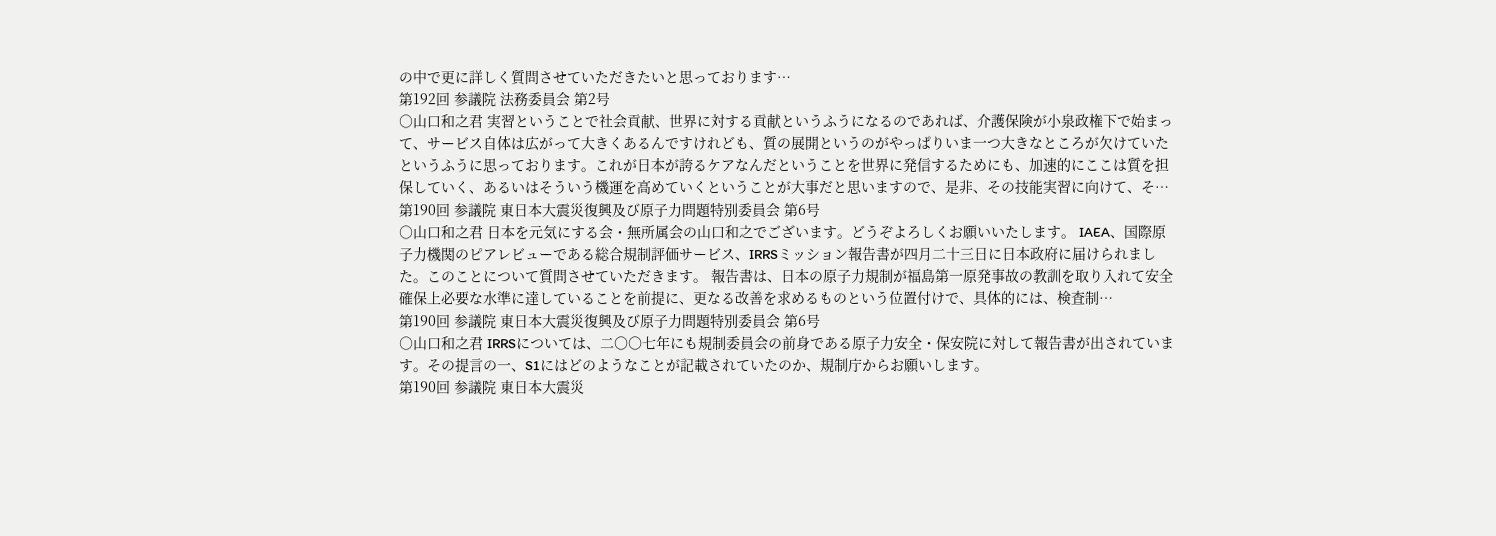の中で更に詳しく質問させていただきたいと思っております…
第192回 参議院 法務委員会 第2号
○山口和之君 実習ということで社会貢献、世界に対する貢献というふうになるのであれば、介護保険が小泉政権下で始まって、サービス自体は広がって大きくあるんですけれども、質の展開というのがやっぱりいま一つ大きなところが欠けていたというふうに思っております。これが日本が誇るケアなんだということを世界に発信するためにも、加速的にここは質を担保していく、あるいはそういう機運を高めていくということが大事だと思いますので、是非、その技能実習に向けて、そ…
第190回 参議院 東日本大震災復興及び原子力問題特別委員会 第6号
○山口和之君 日本を元気にする会・無所属会の山口和之でございます。どうぞよろしくお願いいたします。 IAEA、国際原子力機関のピアレビューである総合規制評価サービス、IRRSミッション報告書が四月二十三日に日本政府に届けられました。このことについて質問させていただきます。 報告書は、日本の原子力規制が福島第一原発事故の教訓を取り入れて安全確保上必要な水準に達していることを前提に、更なる改善を求めるものという位置付けで、具体的には、検査制…
第190回 参議院 東日本大震災復興及び原子力問題特別委員会 第6号
○山口和之君 IRRSについては、二〇〇七年にも規制委員会の前身である原子力安全・保安院に対して報告書が出されています。その提言の一、S1にはどのようなことが記載されていたのか、規制庁からお願いします。
第190回 参議院 東日本大震災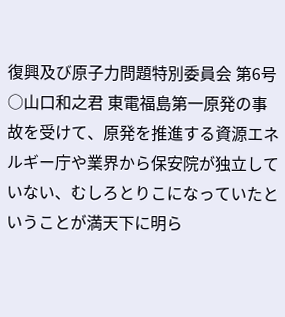復興及び原子力問題特別委員会 第6号
○山口和之君 東電福島第一原発の事故を受けて、原発を推進する資源エネルギー庁や業界から保安院が独立していない、むしろとりこになっていたということが満天下に明ら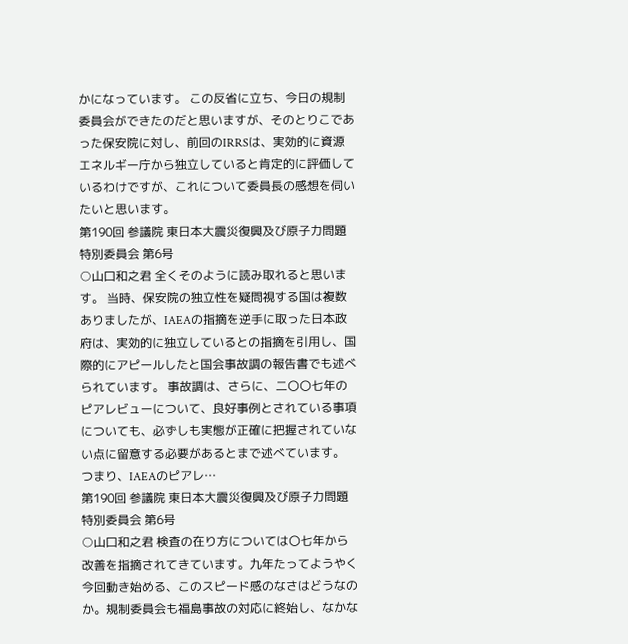かになっています。 この反省に立ち、今日の規制委員会ができたのだと思いますが、そのとりこであった保安院に対し、前回のIRRSは、実効的に資源エネルギー庁から独立していると肯定的に評価しているわけですが、これについて委員長の感想を伺いたいと思います。
第190回 参議院 東日本大震災復興及び原子力問題特別委員会 第6号
○山口和之君 全くそのように読み取れると思います。 当時、保安院の独立性を疑問視する国は複数ありましたが、IAEAの指摘を逆手に取った日本政府は、実効的に独立しているとの指摘を引用し、国際的にアピールしたと国会事故調の報告書でも述べられています。 事故調は、さらに、二〇〇七年のピアレビューについて、良好事例とされている事項についても、必ずしも実態が正確に把握されていない点に留意する必要があるとまで述べています。 つまり、IAEAのピアレ…
第190回 参議院 東日本大震災復興及び原子力問題特別委員会 第6号
○山口和之君 検査の在り方については〇七年から改善を指摘されてきています。九年たってようやく今回動き始める、このスピード感のなさはどうなのか。規制委員会も福島事故の対応に終始し、なかな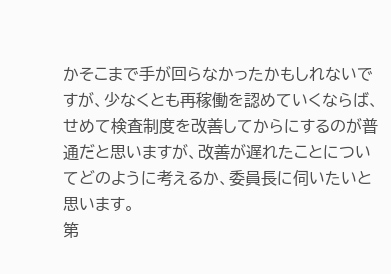かそこまで手が回らなかったかもしれないですが、少なくとも再稼働を認めていくならば、せめて検査制度を改善してからにするのが普通だと思いますが、改善が遅れたことについてどのように考えるか、委員長に伺いたいと思います。
第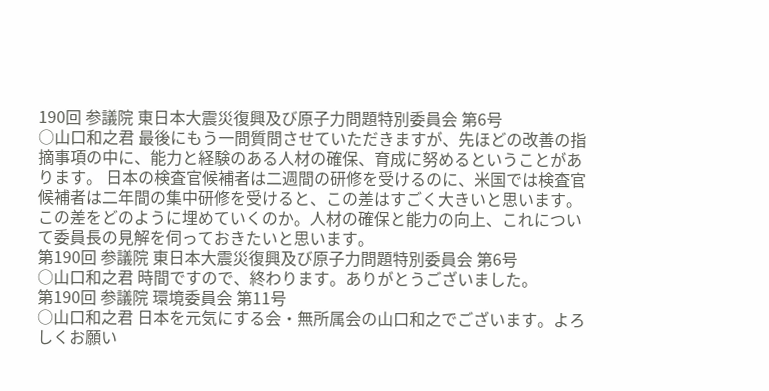190回 参議院 東日本大震災復興及び原子力問題特別委員会 第6号
○山口和之君 最後にもう一問質問させていただきますが、先ほどの改善の指摘事項の中に、能力と経験のある人材の確保、育成に努めるということがあります。 日本の検査官候補者は二週間の研修を受けるのに、米国では検査官候補者は二年間の集中研修を受けると、この差はすごく大きいと思います。この差をどのように埋めていくのか。人材の確保と能力の向上、これについて委員長の見解を伺っておきたいと思います。
第190回 参議院 東日本大震災復興及び原子力問題特別委員会 第6号
○山口和之君 時間ですので、終わります。ありがとうございました。
第190回 参議院 環境委員会 第11号
○山口和之君 日本を元気にする会・無所属会の山口和之でございます。よろしくお願い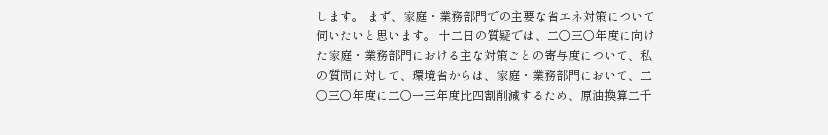します。 まず、家庭・業務部門での主要な省エネ対策について伺いたいと思います。 十二日の質疑では、二〇三〇年度に向けた家庭・業務部門における主な対策ごとの寄与度について、私の質問に対して、環境省からは、家庭・業務部門において、二〇三〇年度に二〇一三年度比四割削減するため、原油換算二千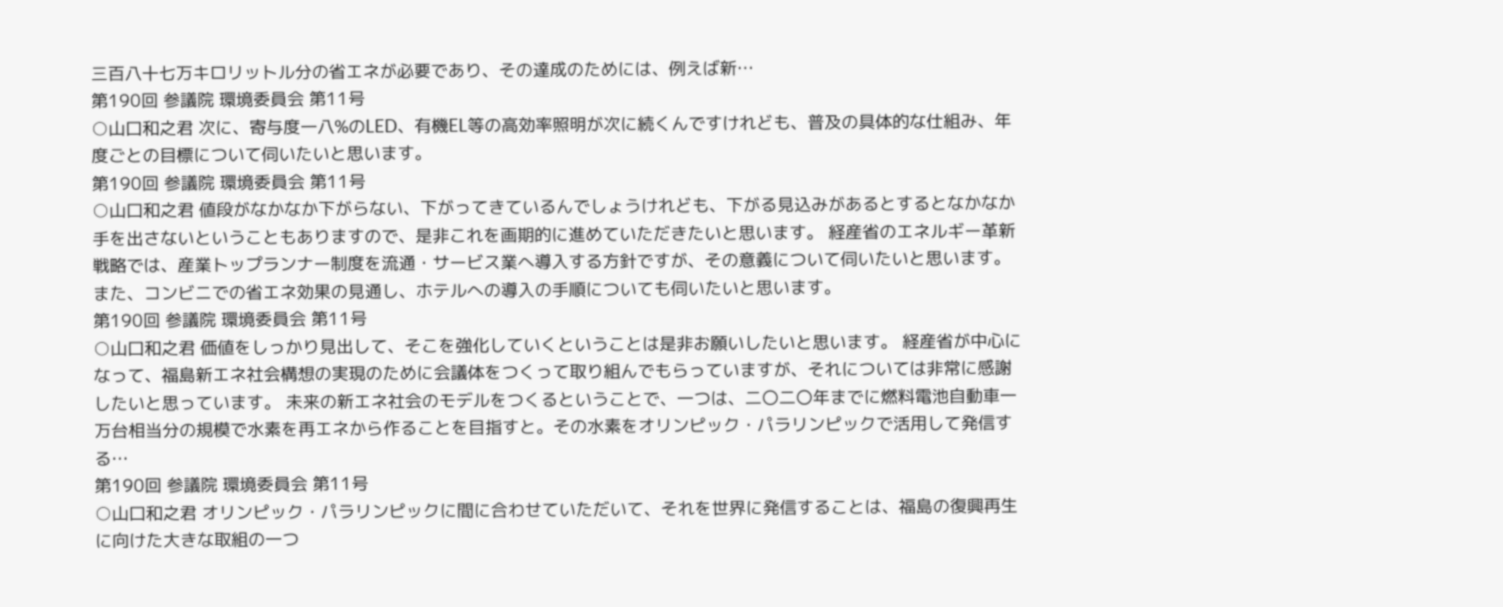三百八十七万キロリットル分の省エネが必要であり、その達成のためには、例えば新…
第190回 参議院 環境委員会 第11号
○山口和之君 次に、寄与度一八%のLED、有機EL等の高効率照明が次に続くんですけれども、普及の具体的な仕組み、年度ごとの目標について伺いたいと思います。
第190回 参議院 環境委員会 第11号
○山口和之君 値段がなかなか下がらない、下がってきているんでしょうけれども、下がる見込みがあるとするとなかなか手を出さないということもありますので、是非これを画期的に進めていただきたいと思います。 経産省のエネルギー革新戦略では、産業トップランナー制度を流通・サービス業へ導入する方針ですが、その意義について伺いたいと思います。また、コンビニでの省エネ効果の見通し、ホテルへの導入の手順についても伺いたいと思います。
第190回 参議院 環境委員会 第11号
○山口和之君 価値をしっかり見出して、そこを強化していくということは是非お願いしたいと思います。 経産省が中心になって、福島新エネ社会構想の実現のために会議体をつくって取り組んでもらっていますが、それについては非常に感謝したいと思っています。 未来の新エネ社会のモデルをつくるということで、一つは、二〇二〇年までに燃料電池自動車一万台相当分の規模で水素を再エネから作ることを目指すと。その水素をオリンピック・パラリンピックで活用して発信する…
第190回 参議院 環境委員会 第11号
○山口和之君 オリンピック・パラリンピックに間に合わせていただいて、それを世界に発信することは、福島の復興再生に向けた大きな取組の一つ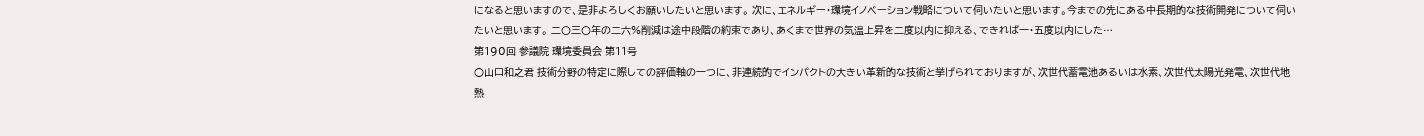になると思いますので、是非よろしくお願いしたいと思います。 次に、エネルギー・環境イノベーション戦略について伺いたいと思います。今までの先にある中長期的な技術開発について伺いたいと思います。 二〇三〇年の二六%削減は途中段階の約束であり、あくまで世界の気温上昇を二度以内に抑える、できれば一・五度以内にした…
第190回 参議院 環境委員会 第11号
○山口和之君 技術分野の特定に際しての評価軸の一つに、非連続的でインパクトの大きい革新的な技術と挙げられておりますが、次世代蓄電池あるいは水素、次世代太陽光発電、次世代地熱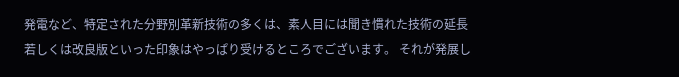発電など、特定された分野別革新技術の多くは、素人目には聞き慣れた技術の延長若しくは改良版といった印象はやっぱり受けるところでございます。 それが発展し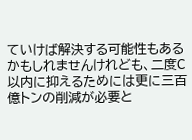ていけば解決する可能性もあるかもしれませんけれども、二度C以内に抑えるためには更に三百億トンの削減が必要と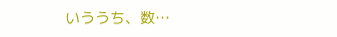いううち、数…